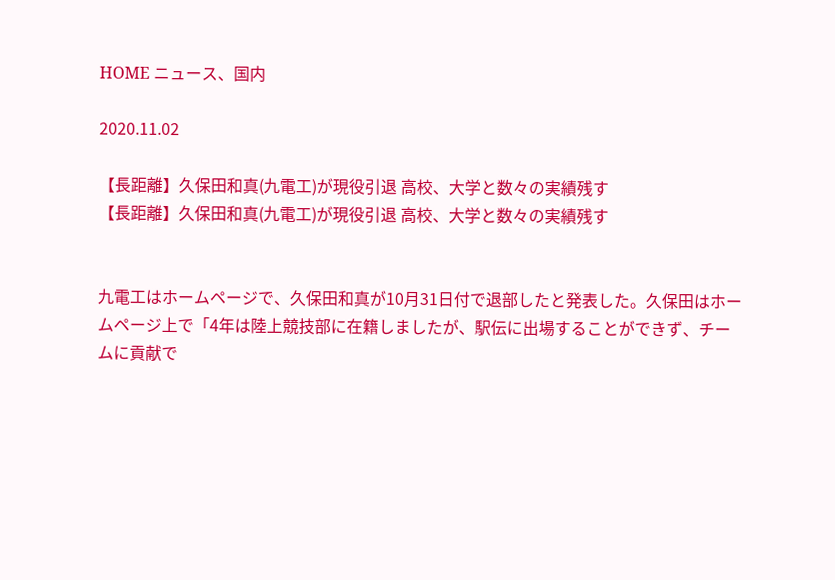HOME ニュース、国内

2020.11.02

【長距離】久保田和真(九電工)が現役引退 高校、大学と数々の実績残す
【長距離】久保田和真(九電工)が現役引退 高校、大学と数々の実績残す


九電工はホームページで、久保田和真が10月31日付で退部したと発表した。久保田はホームページ上で「4年は陸上競技部に在籍しましたが、駅伝に出場することができず、チームに貢献で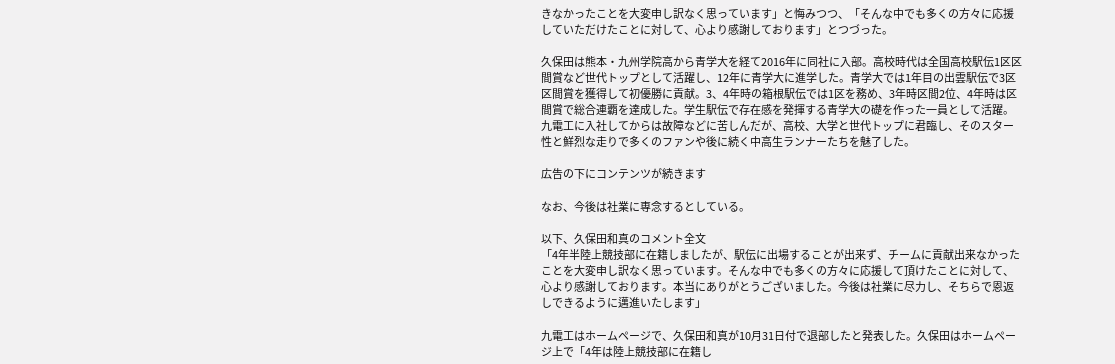きなかったことを大変申し訳なく思っています」と悔みつつ、「そんな中でも多くの方々に応援していただけたことに対して、心より感謝しております」とつづった。

久保田は熊本・九州学院高から青学大を経て2016年に同社に入部。高校時代は全国高校駅伝1区区間賞など世代トップとして活躍し、12年に青学大に進学した。青学大では1年目の出雲駅伝で3区区間賞を獲得して初優勝に貢献。3、4年時の箱根駅伝では1区を務め、3年時区間2位、4年時は区間賞で総合連覇を達成した。学生駅伝で存在感を発揮する青学大の礎を作った一員として活躍。九電工に入社してからは故障などに苦しんだが、高校、大学と世代トップに君臨し、そのスター性と鮮烈な走りで多くのファンや後に続く中高生ランナーたちを魅了した。

広告の下にコンテンツが続きます

なお、今後は社業に専念するとしている。

以下、久保田和真のコメント全文
「4年半陸上競技部に在籍しましたが、駅伝に出場することが出来ず、チームに貢献出来なかったことを大変申し訳なく思っています。そんな中でも多くの方々に応援して頂けたことに対して、心より感謝しております。本当にありがとうございました。今後は社業に尽力し、そちらで恩返しできるように邁進いたします」

九電工はホームページで、久保田和真が10月31日付で退部したと発表した。久保田はホームページ上で「4年は陸上競技部に在籍し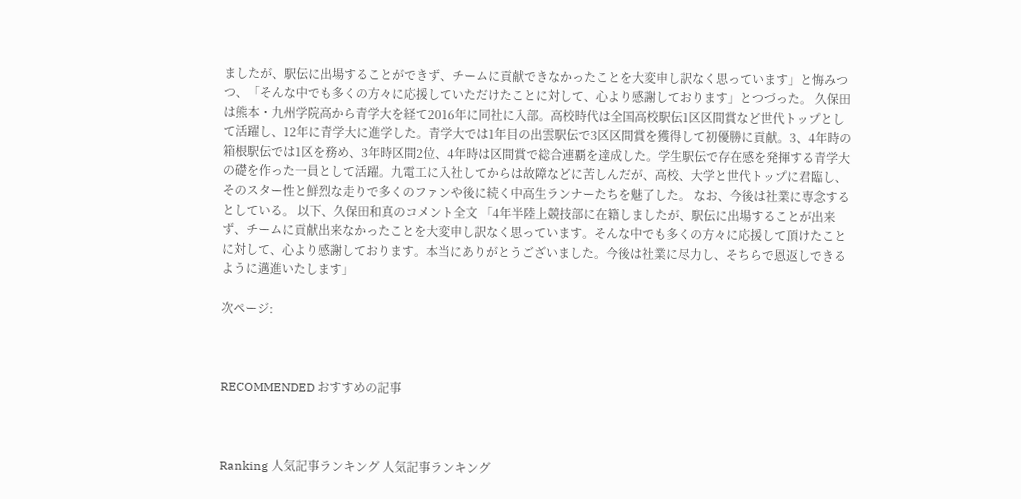ましたが、駅伝に出場することができず、チームに貢献できなかったことを大変申し訳なく思っています」と悔みつつ、「そんな中でも多くの方々に応援していただけたことに対して、心より感謝しております」とつづった。 久保田は熊本・九州学院高から青学大を経て2016年に同社に入部。高校時代は全国高校駅伝1区区間賞など世代トップとして活躍し、12年に青学大に進学した。青学大では1年目の出雲駅伝で3区区間賞を獲得して初優勝に貢献。3、4年時の箱根駅伝では1区を務め、3年時区間2位、4年時は区間賞で総合連覇を達成した。学生駅伝で存在感を発揮する青学大の礎を作った一員として活躍。九電工に入社してからは故障などに苦しんだが、高校、大学と世代トップに君臨し、そのスター性と鮮烈な走りで多くのファンや後に続く中高生ランナーたちを魅了した。 なお、今後は社業に専念するとしている。 以下、久保田和真のコメント全文 「4年半陸上競技部に在籍しましたが、駅伝に出場することが出来ず、チームに貢献出来なかったことを大変申し訳なく思っています。そんな中でも多くの方々に応援して頂けたことに対して、心より感謝しております。本当にありがとうございました。今後は社業に尽力し、そちらで恩返しできるように邁進いたします」

次ページ:



RECOMMENDED おすすめの記事



Ranking 人気記事ランキング 人気記事ランキング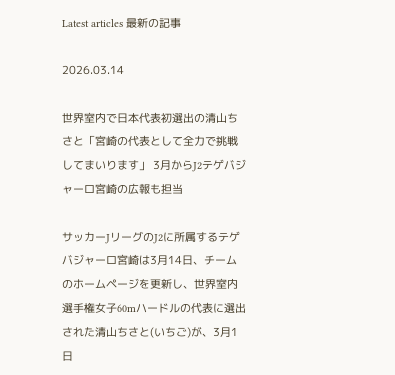Latest articles 最新の記事

2026.03.14

世界室内で日本代表初選出の清山ちさと「宮崎の代表として全力で挑戦してまいります」 3月からJ2テゲバジャーロ宮崎の広報も担当

サッカーJリーグのJ2に所属するテゲバジャーロ宮崎は3月14日、チームのホームページを更新し、世界室内選手権女子60mハードルの代表に選出された清山ちさと(いちご)が、3月1日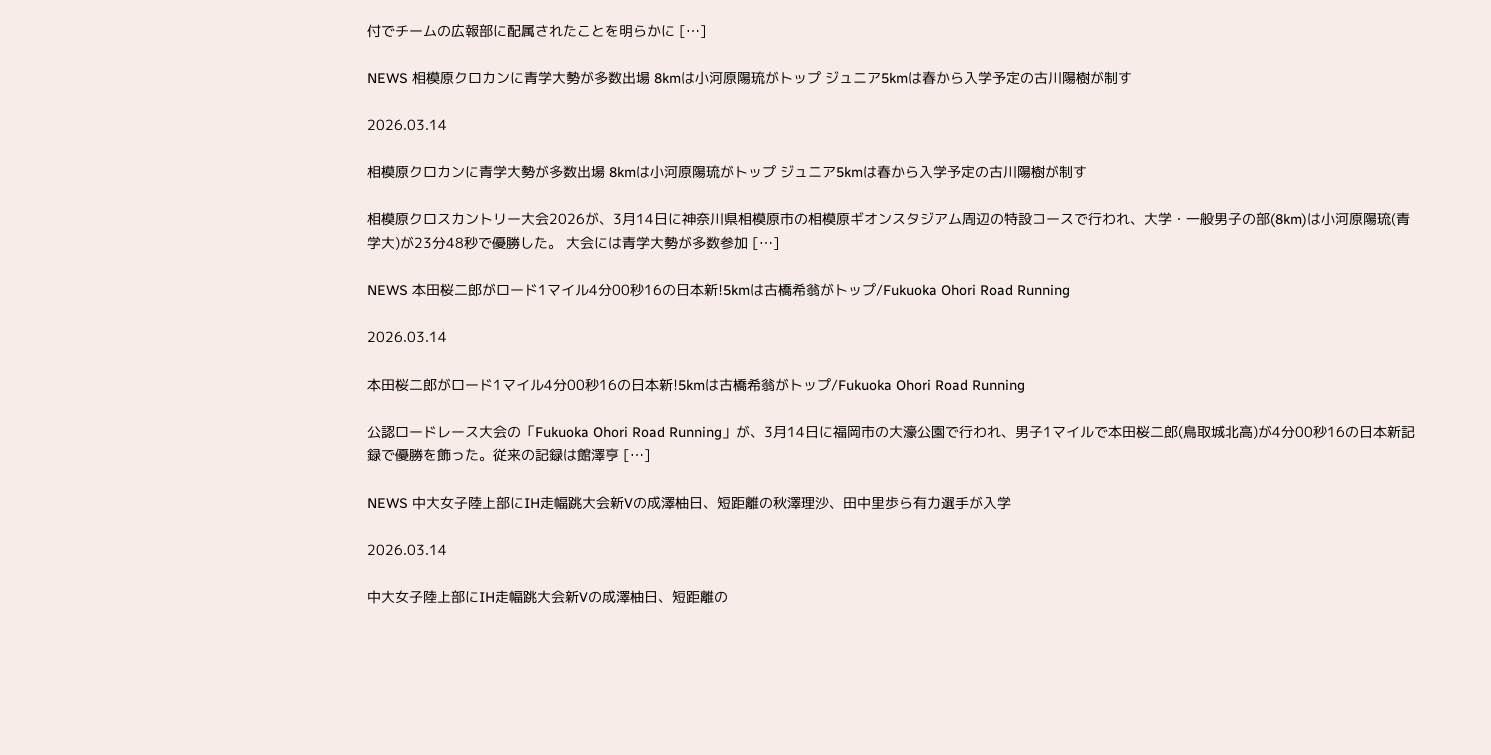付でチームの広報部に配属されたことを明らかに […]

NEWS 相模原クロカンに青学大勢が多数出場 8kmは小河原陽琉がトップ ジュニア5kmは春から入学予定の古川陽樹が制す

2026.03.14

相模原クロカンに青学大勢が多数出場 8kmは小河原陽琉がトップ ジュニア5kmは春から入学予定の古川陽樹が制す

相模原クロスカントリー大会2026が、3月14日に神奈川県相模原市の相模原ギオンスタジアム周辺の特設コースで行われ、大学・一般男子の部(8km)は小河原陽琉(青学大)が23分48秒で優勝した。 大会には青学大勢が多数参加 […]

NEWS 本田桜二郎がロード1マイル4分00秒16の日本新!5kmは古橋希翁がトップ/Fukuoka Ohori Road Running

2026.03.14

本田桜二郎がロード1マイル4分00秒16の日本新!5kmは古橋希翁がトップ/Fukuoka Ohori Road Running

公認ロードレース大会の「Fukuoka Ohori Road Running」が、3月14日に福岡市の大濠公園で行われ、男子1マイルで本田桜二郎(鳥取城北高)が4分00秒16の日本新記録で優勝を飾った。従来の記録は館澤亨 […]

NEWS 中大女子陸上部にIH走幅跳大会新Vの成澤柚日、短距離の秋澤理沙、田中里歩ら有力選手が入学

2026.03.14

中大女子陸上部にIH走幅跳大会新Vの成澤柚日、短距離の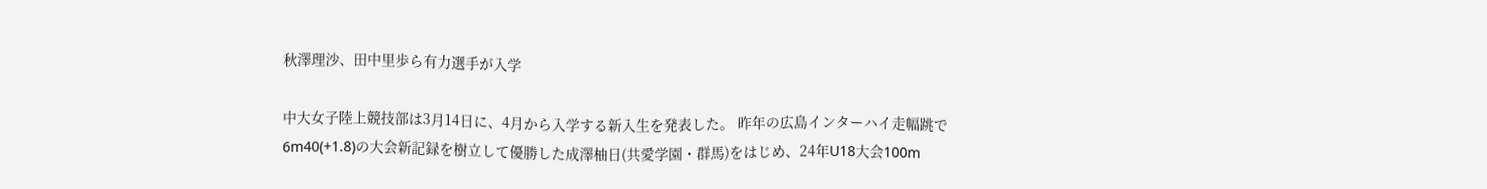秋澤理沙、田中里歩ら有力選手が入学

中大女子陸上競技部は3月14日に、4月から入学する新入生を発表した。 昨年の広島インターハイ走幅跳で6m40(+1.8)の大会新記録を樹立して優勝した成澤柚日(共愛学園・群馬)をはじめ、24年U18大会100m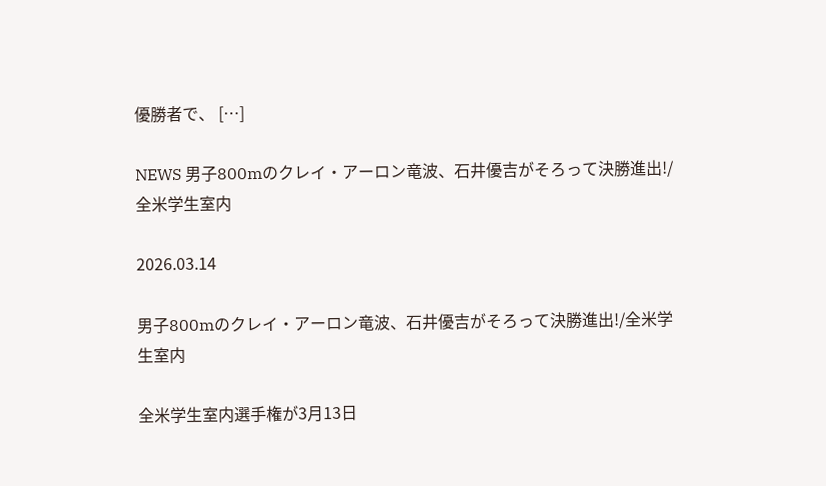優勝者で、 […]

NEWS 男子800mのクレイ・アーロン竜波、石井優吉がそろって決勝進出!/全米学生室内

2026.03.14

男子800mのクレイ・アーロン竜波、石井優吉がそろって決勝進出!/全米学生室内

全米学生室内選手権が3月13日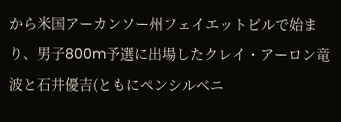から米国アーカンソー州フェイエットビルで始まり、男子800m予選に出場したクレイ・アーロン竜波と石井優吉(ともにペンシルベニ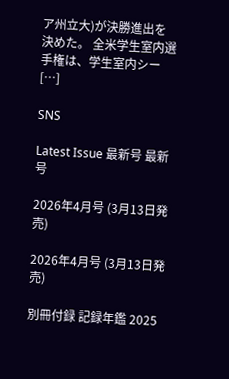ア州立大)が決勝進出を決めた。 全米学生室内選手権は、学生室内シー […]

SNS

Latest Issue 最新号 最新号

2026年4月号 (3月13日発売)

2026年4月号 (3月13日発売)

別冊付録 記録年鑑 2025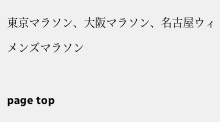東京マラソン、大阪マラソン、名古屋ウィメンズマラソン

page top